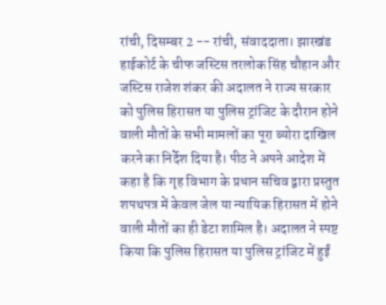रांची, दिसम्बर 2 -- रांची, संवाददाता। झारखंड हाईकोर्ट के चीफ जस्टिस तरलोक सिंह चौहान और जस्टिस राजेश शंकर की अदालत ने राज्य सरकार को पुलिस हिरासत या पुलिस ट्रांजिट के दौरान होने वाली मौतों के सभी मामलों का पूरा ब्योरा दाखिल करने का निर्देश दिया है। पीठ ने अपने आदेश में कहा है कि गृह विभाग के प्रधान सचिव द्वारा प्रस्तुत शपथपत्र में केवल जेल या न्यायिक हिरासत में होने वाली मौतों का ही डेटा शामिल है। अदालत ने स्पष्ट किया कि पुलिस हिरासत या पुलिस ट्रांजिट में हुईं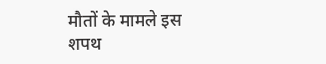मौतों के मामले इस शपथ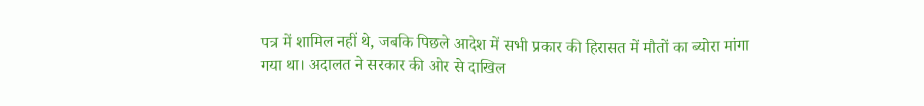पत्र में शामिल नहीं थे, जबकि पिछले आदेश में सभी प्रकार की हिरासत में मौतों का ब्योरा मांगा गया था। अदालत ने सरकार की ओर से दाखिल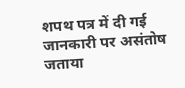शपथ पत्र में दी गई जानकारी पर असंतोष जताया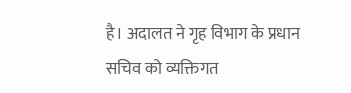है। अदालत ने गृह विभाग के प्रधान सचिव को व्यक्तिगत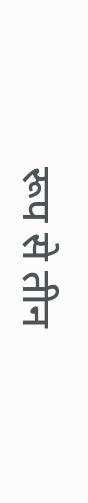रूप से तीन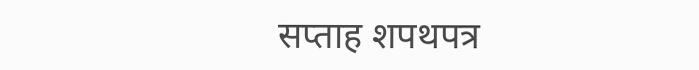सप्ताह शपथपत्र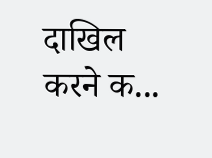दाखिल करने क...